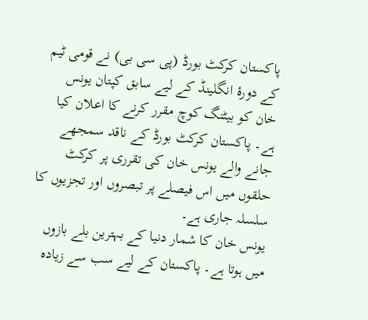پاکستان کرکٹ بورڈ (پی سی بی) نے قومی ٹیم کے دورۂ انگلینڈ کے لیے سابق کپتان یونس خان کو بیٹنگ کوچ مقرر کرنے کا اعلان کیا ہے۔ پاکستان کرکٹ بورڈ کے ناقد سمجھے جانے والے یونس خان کی تقرری پر کرکٹ حلقوں میں اس فیصلے پر تبصروں اور تجزیوں کا سلسلہ جاری ہے۔
یونس خان کا شمار دنیا کے بہترین بلے بازوں میں ہوتا ہے۔ پاکستان کے لیے سب سے زیادہ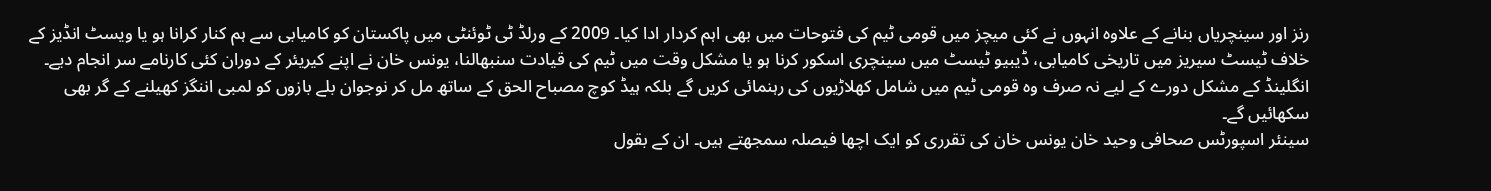رنز اور سینچریاں بنانے کے علاوہ انہوں نے کئی میچز میں قومی ٹیم کی فتوحات میں بھی اہم کردار ادا کیا۔ 2009 کے ورلڈ ٹی ٹوئنٹی میں پاکستان کو کامیابی سے ہم کنار کرانا ہو یا ویسٹ انڈیز کے خلاف ٹیسٹ سیریز میں تاریخی کامیابی، ڈیبیو ٹیسٹ میں سینچری اسکور کرنا ہو یا مشکل وقت میں ٹیم کی قیادت سنبھالنا، یونس خان نے اپنے کیریئر کے دوران کئی کارنامے سر انجام دیے۔
انگلینڈ کے مشکل دورے کے لیے نہ صرف وہ قومی ٹیم میں شامل کھلاڑیوں کی رہنمائی کریں گے بلکہ ہیڈ کوچ مصباح الحق کے ساتھ مل کر نوجوان بلے بازوں کو لمبی اننگز کھیلنے کے گر بھی سکھائیں گے۔
سینئر اسپورٹس صحافی وحید خان یونس خان کی تقرری کو ایک اچھا فیصلہ سمجھتے ہیں۔ ان کے بقول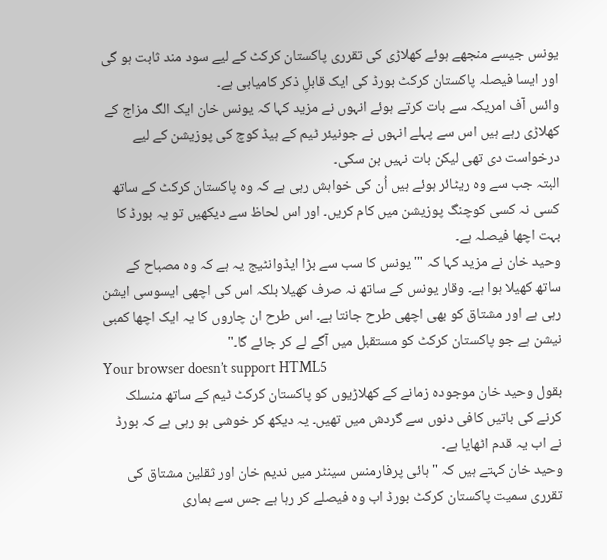یونس جیسے منجھے ہوئے کھلاڑی کی تقرری پاکستان کرکٹ کے لیے سود مند ثابت ہو گی اور ایسا فیصلہ پاکستان کرکٹ بورڈ کی ایک قابلِ ذکر کامیابی ہے۔
وائس آف امریکہ سے بات کرتے ہوئے انہوں نے مزید کہا کہ یونس خان ایک الگ مزاج کے کھلاڑی رہے ہیں اس سے پہلے انہوں نے جونیئر ٹیم کے ہیڈ کوچ کی پوزیشن کے لیے درخواست دی تھی لیکن بات نہیں بن سکی۔
البتہ جب سے وہ ریٹائر ہوئے ہیں اُن کی خواہش رہی ہے کہ وہ پاکستان کرکٹ کے ساتھ کسی نہ کسی کوچنگ پوزیشن میں کام کریں۔ اور اس لحاظ سے دیکھیں تو یہ بورڈ کا بہت اچھا فیصلہ ہے۔
وحید خان نے مزید کہا کہ "'یونس کا سب سے بڑا ایڈوانٹیج یہ ہے کہ وہ مصباح کے ساتھ کھیلا ہوا ہے۔ وقار یونس کے ساتھ نہ صرف کھیلا بلکہ اس کی اچھی ایسوسی ایشن رہی ہے اور مشتاق کو بھی اچھی طرح جانتا ہے۔ اس طرح ان چاروں کا یہ ایک اچھا کمبی نیشن ہے جو پاکستان کرکٹ کو مستقبل میں آگے لے کر جائے گا۔"
Your browser doesn’t support HTML5
بقول وحید خان موجودہ زمانے کے کھلاڑیوں کو پاکستان کرکٹ ٹیم کے ساتھ منسلک کرنے کی باتیں کافی دنوں سے گردش میں تھیں۔ یہ دیکھ کر خوشی ہو رہی ہے کہ بورڈ نے اب یہ قدم اٹھایا ہے۔
وحید خان کہتے ہیں کہ "ہائی پرفارمنس سینٹر میں ندیم خان اور ثقلین مشتاق کی تقرری سمیت پاکستان کرکٹ بورڈ اب وہ فیصلے کر رہا ہے جس سے ہماری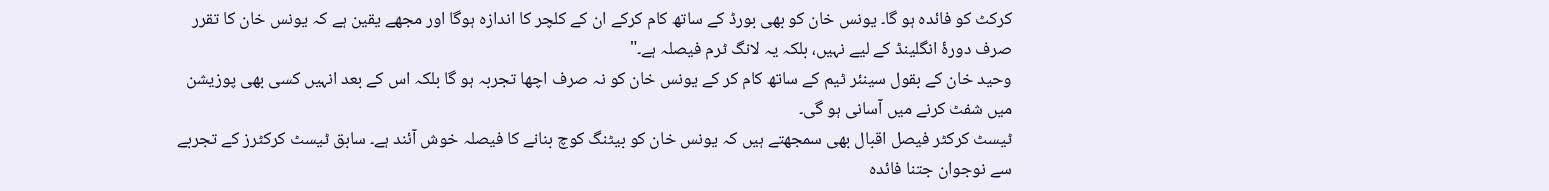کرکٹ کو فائدہ ہو گا۔ یونس خان کو بھی بورڈ کے ساتھ کام کرکے ان کے کلچر کا اندازہ ہوگا اور مجھے یقین ہے کہ یونس خان کا تقرر صرف دورۂ انگلینڈ کے لیے نہیں، بلکہ یہ لانگ ٹرم فیصلہ ہے۔"
وحید خان کے بقول سینئر ٹیم کے ساتھ کام کر کے یونس خان کو نہ صرف اچھا تجربہ ہو گا بلکہ اس کے بعد انہیں کسی بھی پوزیشن میں شفٹ کرنے میں آسانی ہو گی۔
ٹیسٹ کرکٹر فیصل اقبال بھی سمجھتے ہیں کہ یونس خان کو بیٹنگ کوچ بنانے کا فیصلہ خوش آئند ہے۔ سابق ٹیسٹ کرکٹرز کے تجربے سے نوجوان جتنا فائدہ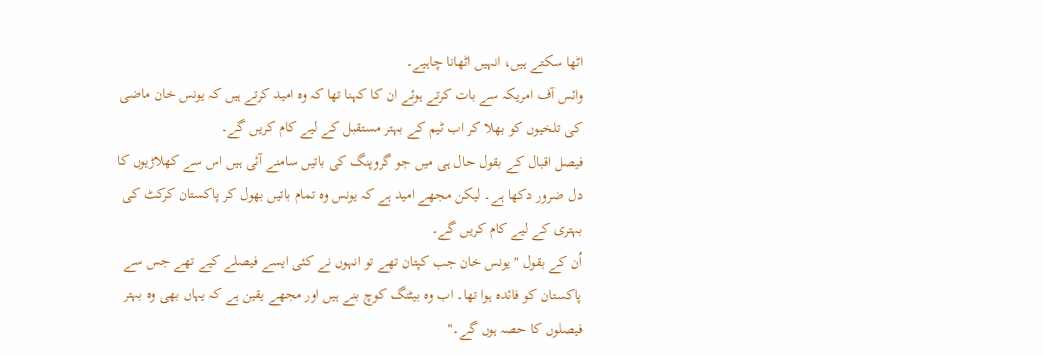اٹھا سکتے ہیں، انہیں اٹھانا چاہیے۔
وائس آف امریکہ سے بات کرتے ہوئے ان کا کہنا تھا کہ وہ امید کرتے ہیں کہ یونس خان ماضی کی تلخیوں کو بھلا کر اب ٹیم کے بہتر مستقبل کے لیے کام کریں گے۔
فیصل اقبال کے بقول حال ہی میں جو گروپنگ کی باتیں سامنے آئی ہیں اس سے کھلاڑیوں کا دل ضرور دکھا ہے۔ لیکن مجھے امید ہے کہ یونس وہ تمام باتیں بھول کر پاکستان کرکٹ کی بہتری کے لیے کام کریں گے۔
اُن کے بقول "یونس خان جب کپتان تھے تو انہوں نے کئی ایسے فیصلے کیے تھے جس سے پاکستان کو فائدہ ہوا تھا۔ اب وہ بیٹنگ کوچ بنے ہیں اور مجھے یقین ہے کہ یہاں بھی وہ بہتر فیصلوں کا حصہ ہوں گے۔"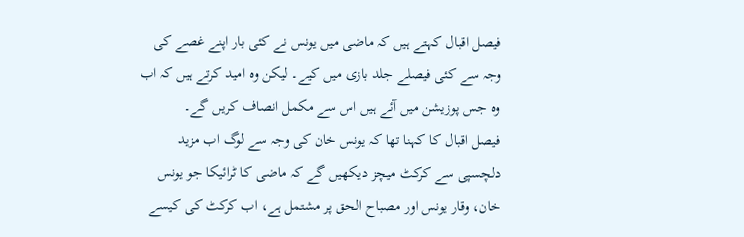فیصل اقبال کہتے ہیں کہ ماضی میں یونس نے کئی بار اپنے غصے کی وجہ سے کئی فیصلے جلد بازی میں کیے۔ لیکن وہ امید کرتے ہیں کہ اب وہ جس پوزیشن میں آئے ہیں اس سے مکمل انصاف کریں گے۔
فیصل اقبال کا کہنا تھا کہ یونس خان کی وجہ سے لوگ اب مزید دلچسپی سے کرکٹ میچز دیکھیں گے کہ ماضی کا ٹرائیکا جو یونس خان، وقار یونس اور مصباح الحق پر مشتمل ہے، اب کرکٹ کی کیسے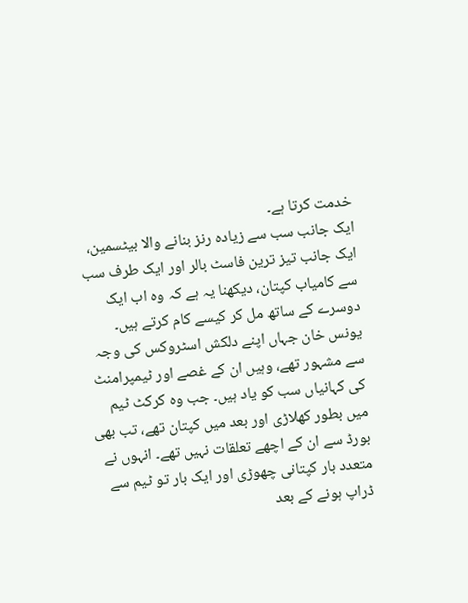خدمت کرتا ہے۔
ایک جانب سب سے زیادہ رنز بنانے والا بیٹسمین، ایک جانب تیز ترین فاسٹ بالر اور ایک طرف سب سے کامیاب کپتان، دیکھنا یہ ہے کہ وہ اب ایک دوسرے کے ساتھ مل کر کیسے کام کرتے ہیں۔
یونس خان جہاں اپنے دلکش اسٹروکس کی وجہ سے مشہور تھے، وہیں ان کے غصے اور ٹیمپرامنٹ کی کہانیاں سب کو یاد ہیں۔ جب وہ کرکٹ ٹیم میں بطور کھلاڑی اور بعد میں کپتان تھے، تب بھی بورڈ سے ان کے اچھے تعلقات نہیں تھے۔ انہوں نے متعدد بار کپتانی چھوڑی اور ایک بار تو ٹیم سے ڈراپ ہونے کے بعد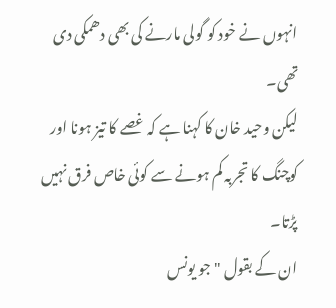انہوں نے خود کو گولی مارنے کی بھی دھمکی دی تھی۔
لیکن وحید خان کا کہنا ہے کہ غصے کا تیز ہونا اور کوچنگ کا تجربہ کم ہونے سے کوئی خاص فرق نہیں پڑتا۔
ان کے بقول "جو یونس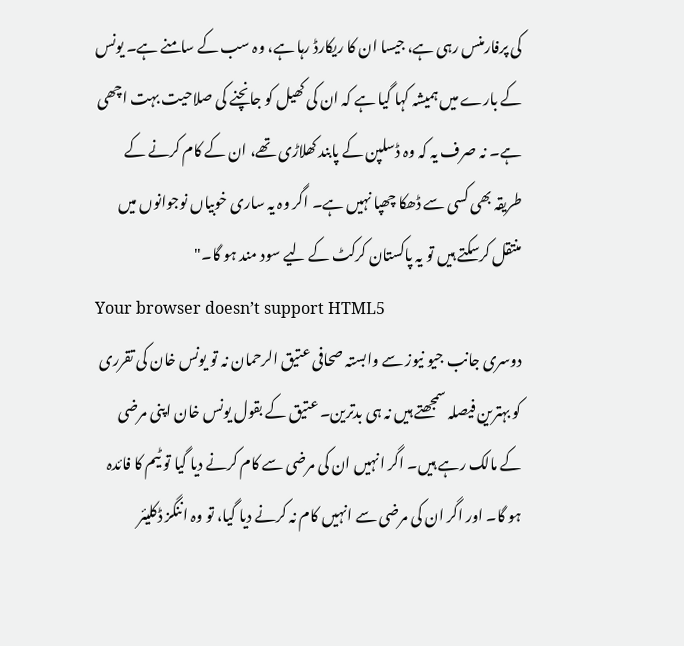کی پرفارمنس رہی ہے، جیسا ان کا ریکارڈ رہا ہے، وہ سب کے سامنے ہے۔ یونس کے بارے میں ہمیشہ کہا گیا ہے کہ ان کی کھیل کو جانچنے کی صلاحیت بہت اچھی ہے۔ نہ صرف یہ کہ وہ ڈسلپن کے پابند کھلاڑی تھے، ان کے کام کرنے کے طریقہ بھی کسی سے ڈھکا چھپا نہیں ہے۔ اگر وہ یہ ساری خوبیاں نوجوانوں میں منتقل کرسکتے ہیں تو یہ پاکستان کرکٹ کے لیے سود مند ہو گا۔"
Your browser doesn’t support HTML5
دوسری جانب جیو نیوز سے وابستہ صحافی عتیق الرحمان نہ تو یونس خان کی تقرری کو بہترین فیصلہ سمجھتے ہیں نہ ہی بدترین۔ عتیق کے بقول یونس خان اپنی مرضی کے مالک رہے ہیں۔ اگر انہیں ان کی مرضی سے کام کرنے دیا گیا تو ٹیم کا فائدہ ہو گا۔ اور اگر ان کی مرضی سے انہیں کام نہ کرنے دیا گیا، تو وہ اننگز ڈکلیئر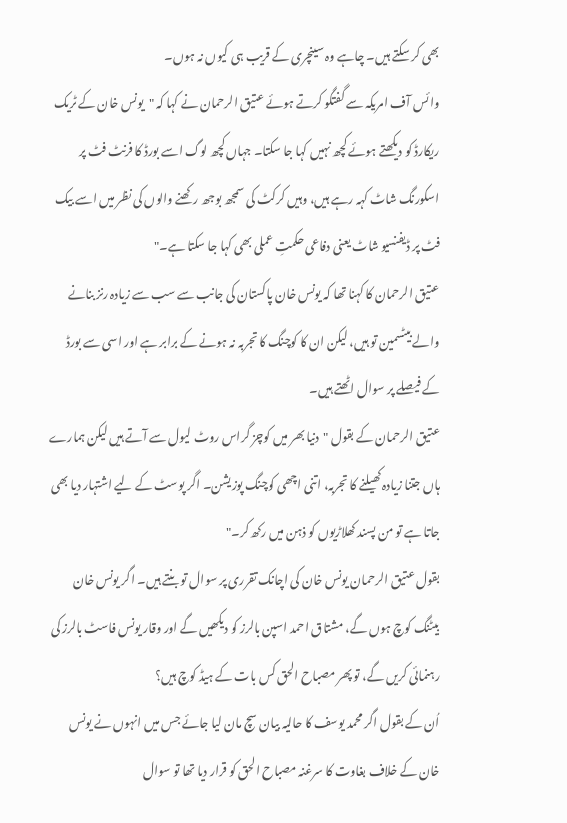بھی کر سکتے ہیں۔ چاہے وہ سینچری کے قریب ہی کیوں نہ ہوں۔
وائس آف امریکہ سے گفتگو کرتے ہوئے عتیق الرحمان نے کہا کہ "یونس خان کے ٹریک ریکارڈ کو دیکھتے ہوئے کچھ نہیں کہا جا سکتا۔ جہاں کچھ لوگ اسے بورڈ کا فرنٹ فٹ پر اسکورنگ شاٹ کہہ رہے ہیں، وہیں کرکٹ کی سمجھ بوجھ رکھنے والوں کی نظر میں اسے بیک فٹ پر ڈیفنسیو شاٹ یعنی دفاعی حکمتِ عملی بھی کہا جا سکتا ہے۔"
عتیق الرحمان کا کہنا تھا کہ یونس خان پاکستان کی جانب سے سب سے زیادہ رنز بنانے والے بیٹسمین تو ہیں، لیکن ان کا کوچنگ کا تجربہ نہ ہونے کے برابر ہے اور اسی سے بورڈ کے فیصلے پر سوال اٹھتے ہیں۔
عتیق الرحمان کے بقول "دنیا بھر میں کوچز گراس روٹ لیول سے آتے ہیں لیکن ہمارے ہاں جتنا زیادہ کھیلنے کا تجربہ، اتنی اچھی کوچنگ پوزیشن۔ اگر پوسٹ کے لیے اشتہار دیا بھی جاتا ہے تو من پسند کھلاڑیوں کو ذہن میں رکھ کر۔"
بقول عتیق الرحمان یونس خان کی اچانک تقرری پر سوال تو بنتے ہیں۔ اگر یونس خان بیٹنگ کوچ ہوں گے، مشتاق احمد اسپن بالرز کو دیکھیں گے اور وقار یونس فاسٹ بالرز کی رہنمائی کریں گے، تو پھر مصباح الحق کس بات کے ہیڈ کوچ ہیں؟
اُن کے بقول اگر محمد یوسف کا حالیہ بیان سچ مان لیا جائے جس میں انہوں نے یونس خان کے خلاف بغاوت کا سرغنہ مصباح الحق کو قرار دیا تھا تو سوال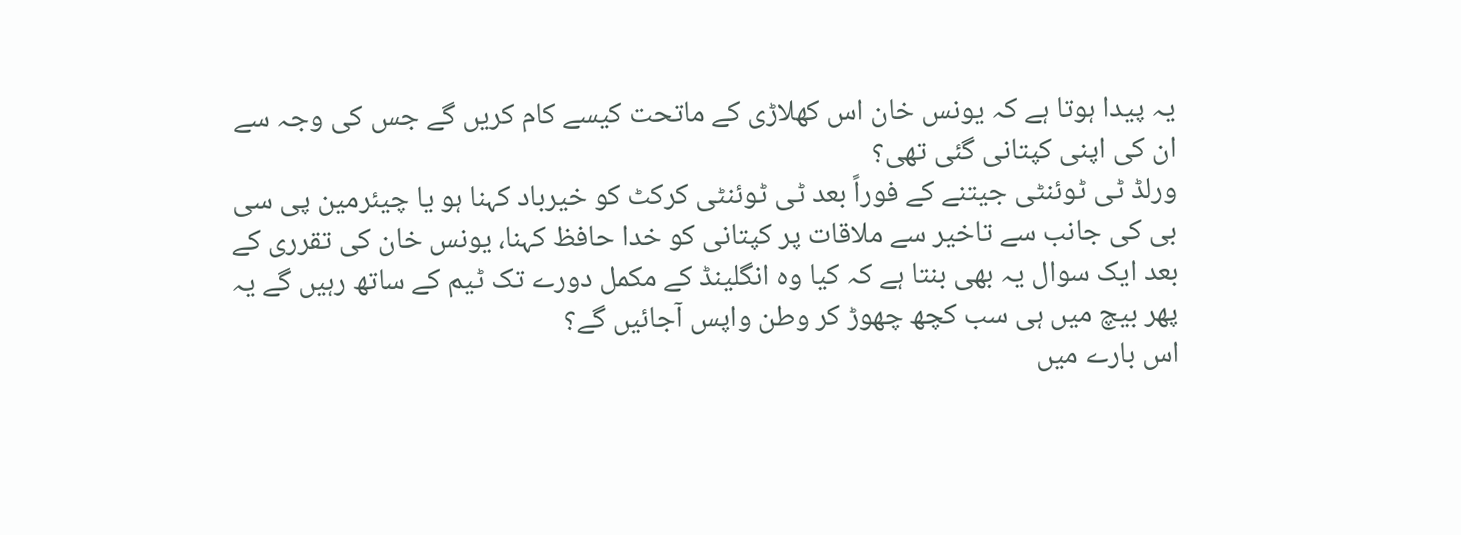یہ پیدا ہوتا ہے کہ یونس خان اس کھلاڑی کے ماتحت کیسے کام کریں گے جس کی وجہ سے ان کی اپنی کپتانی گئی تھی؟
ورلڈ ٹی ٹوئنٹی جیتنے کے فوراً بعد ٹی ٹوئنٹی کرکٹ کو خیرباد کہنا ہو یا چیئرمین پی سی بی کی جانب سے تاخیر سے ملاقات پر کپتانی کو خدا حافظ کہنا، یونس خان کی تقرری کے بعد ایک سوال یہ بھی بنتا ہے کہ کیا وہ انگلینڈ کے مکمل دورے تک ٹیم کے ساتھ رہیں گے یہ پھر بیچ میں ہی سب کچھ چھوڑ کر وطن واپس آجائیں گے؟
اس بارے میں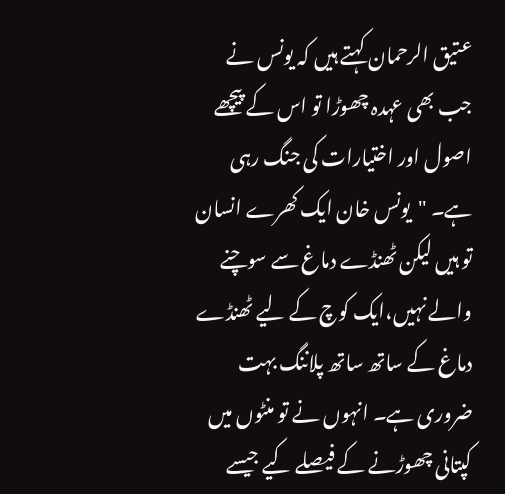عتیق الرحمان کہتے ہیں کہ یونس نے جب بھی عہدہ چھوڑا تو اس کے پیچھے اصول اور اختیارات کی جنگ رہی ہے۔ "یونس خان ایک کھرے انسان تو ہیں لیکن ٹھنڈے دماغ سے سوچنے والے نہیں،ایک کوچ کے لیے ٹھنڈے دماغ کے ساتھ ساتھ پلاننگ بہت ضروری ہے۔ انہوں نے تو منٹوں میں کپتانی چھوڑنے کے فیصلے کیے جیسے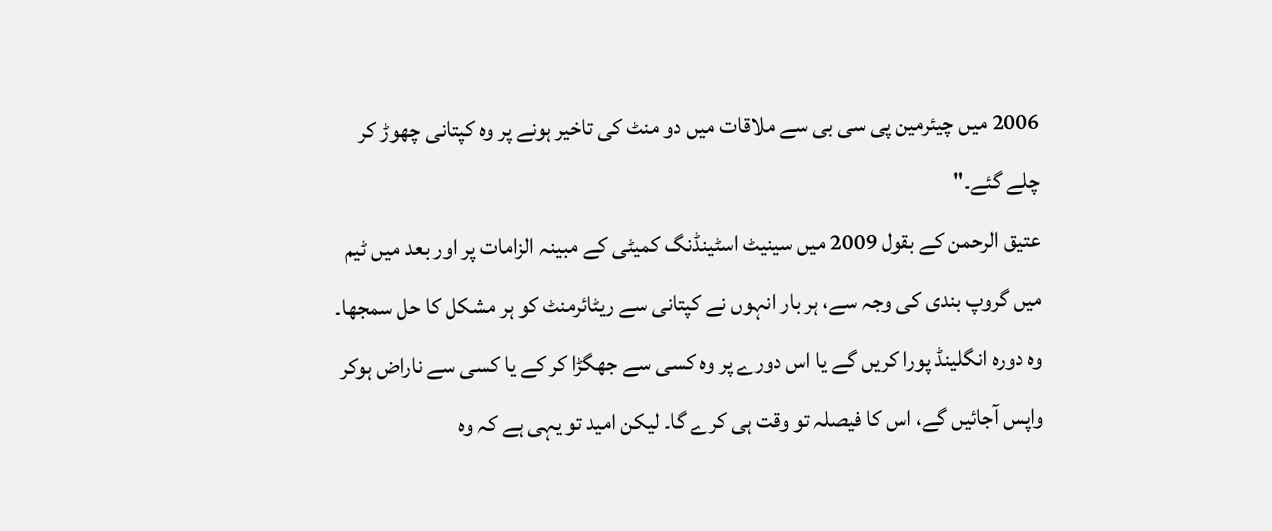2006 میں چیئرمین پی سی بی سے ملاقات میں دو منٹ کی تاخیر ہونے پر وہ کپتانی چھوڑ کر چلے گئے۔"
عتیق الرحمن کے بقول 2009 میں سینیٹ اسٹینڈنگ کمیٹی کے مبینہ الزامات پر اور بعد میں ٹیم میں گروپ بندی کی وجہ سے، ہر بار انہوں نے کپتانی سے ریٹائرمنٹ کو ہر مشکل کا حل سمجھا۔ وہ دورہ انگلینڈ پورا کریں گے یا اس دورے پر وہ کسی سے جھگڑا کر کے یا کسی سے ناراض ہوکر واپس آجائیں گے، اس کا فیصلہ تو وقت ہی کرے گا۔ لیکن امید تو یہی ہے کہ وہ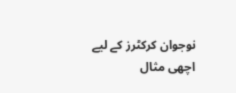نوجوان کرکٹرز کے لیے اچھی مثال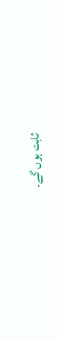ثابت ہوں گے۔